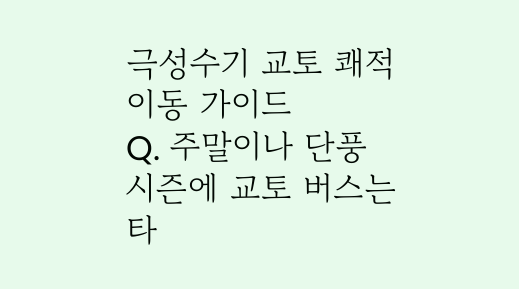극성수기 교토 쾌적 이동 가이드
Q. 주말이나 단풍 시즌에 교토 버스는 타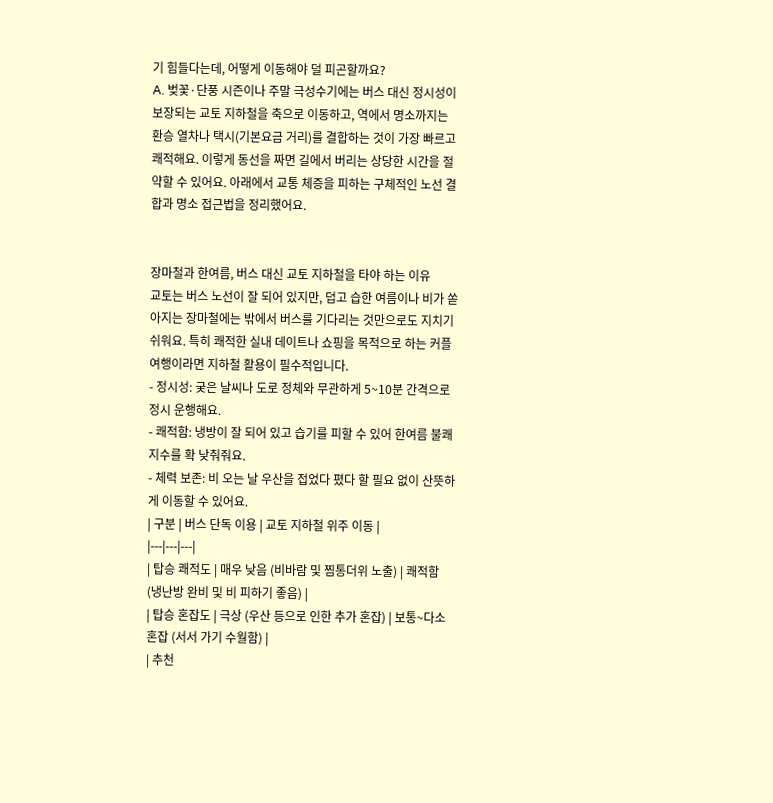기 힘들다는데, 어떻게 이동해야 덜 피곤할까요?
A. 벚꽃·단풍 시즌이나 주말 극성수기에는 버스 대신 정시성이 보장되는 교토 지하철을 축으로 이동하고, 역에서 명소까지는 환승 열차나 택시(기본요금 거리)를 결합하는 것이 가장 빠르고 쾌적해요. 이렇게 동선을 짜면 길에서 버리는 상당한 시간을 절약할 수 있어요. 아래에서 교통 체증을 피하는 구체적인 노선 결합과 명소 접근법을 정리했어요.


장마철과 한여름, 버스 대신 교토 지하철을 타야 하는 이유
교토는 버스 노선이 잘 되어 있지만, 덥고 습한 여름이나 비가 쏟아지는 장마철에는 밖에서 버스를 기다리는 것만으로도 지치기 쉬워요. 특히 쾌적한 실내 데이트나 쇼핑을 목적으로 하는 커플 여행이라면 지하철 활용이 필수적입니다.
- 정시성: 궂은 날씨나 도로 정체와 무관하게 5~10분 간격으로 정시 운행해요.
- 쾌적함: 냉방이 잘 되어 있고 습기를 피할 수 있어 한여름 불쾌지수를 확 낮춰줘요.
- 체력 보존: 비 오는 날 우산을 접었다 폈다 할 필요 없이 산뜻하게 이동할 수 있어요.
| 구분 | 버스 단독 이용 | 교토 지하철 위주 이동 |
|---|---|---|
| 탑승 쾌적도 | 매우 낮음 (비바람 및 찜통더위 노출) | 쾌적함 (냉난방 완비 및 비 피하기 좋음) |
| 탑승 혼잡도 | 극상 (우산 등으로 인한 추가 혼잡) | 보통~다소 혼잡 (서서 가기 수월함) |
| 추천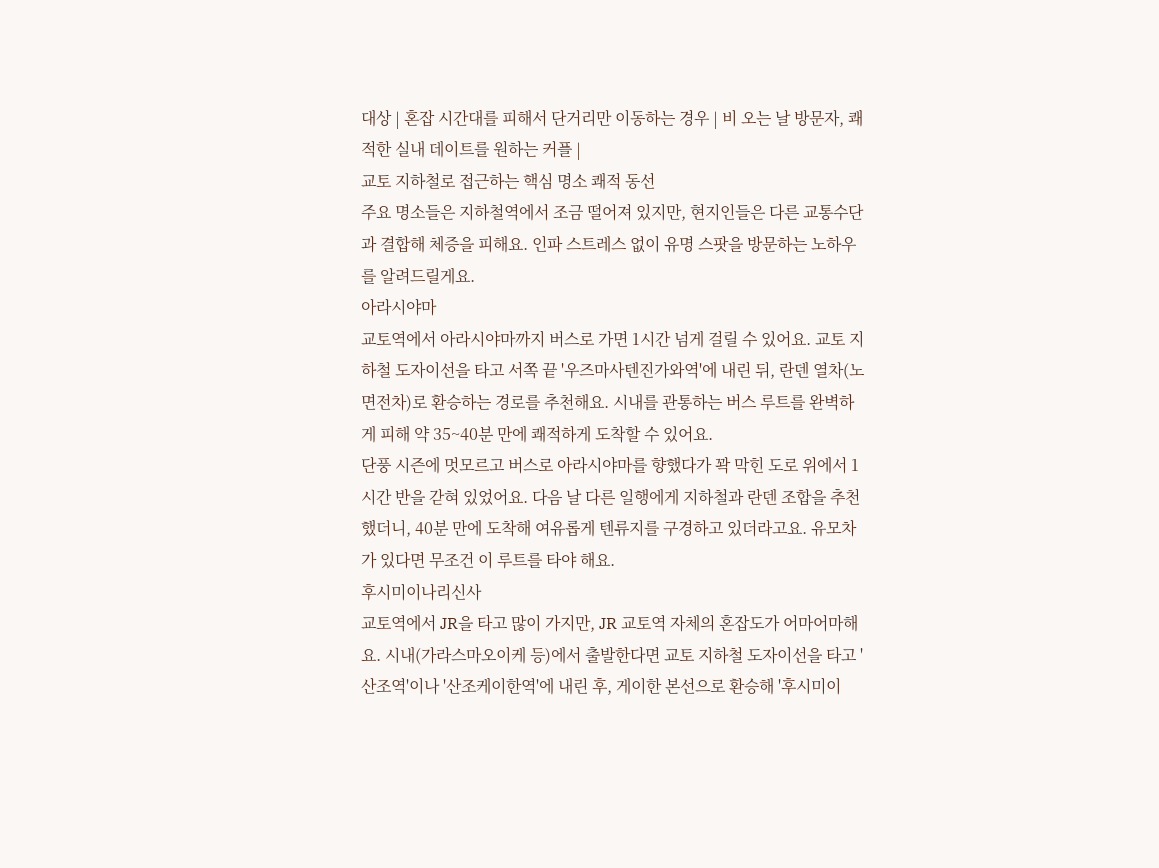대상 | 혼잡 시간대를 피해서 단거리만 이동하는 경우 | 비 오는 날 방문자, 쾌적한 실내 데이트를 원하는 커플 |
교토 지하철로 접근하는 핵심 명소 쾌적 동선
주요 명소들은 지하철역에서 조금 떨어져 있지만, 현지인들은 다른 교통수단과 결합해 체증을 피해요. 인파 스트레스 없이 유명 스팟을 방문하는 노하우를 알려드릴게요.
아라시야마
교토역에서 아라시야마까지 버스로 가면 1시간 넘게 걸릴 수 있어요. 교토 지하철 도자이선을 타고 서쪽 끝 '우즈마사텐진가와역'에 내린 뒤, 란덴 열차(노면전차)로 환승하는 경로를 추천해요. 시내를 관통하는 버스 루트를 완벽하게 피해 약 35~40분 만에 쾌적하게 도착할 수 있어요.
단풍 시즌에 멋모르고 버스로 아라시야마를 향했다가 꽉 막힌 도로 위에서 1시간 반을 갇혀 있었어요. 다음 날 다른 일행에게 지하철과 란덴 조합을 추천했더니, 40분 만에 도착해 여유롭게 텐류지를 구경하고 있더라고요. 유모차가 있다면 무조건 이 루트를 타야 해요.
후시미이나리신사
교토역에서 JR을 타고 많이 가지만, JR 교토역 자체의 혼잡도가 어마어마해요. 시내(가라스마오이케 등)에서 출발한다면 교토 지하철 도자이선을 타고 '산조역'이나 '산조케이한역'에 내린 후, 게이한 본선으로 환승해 '후시미이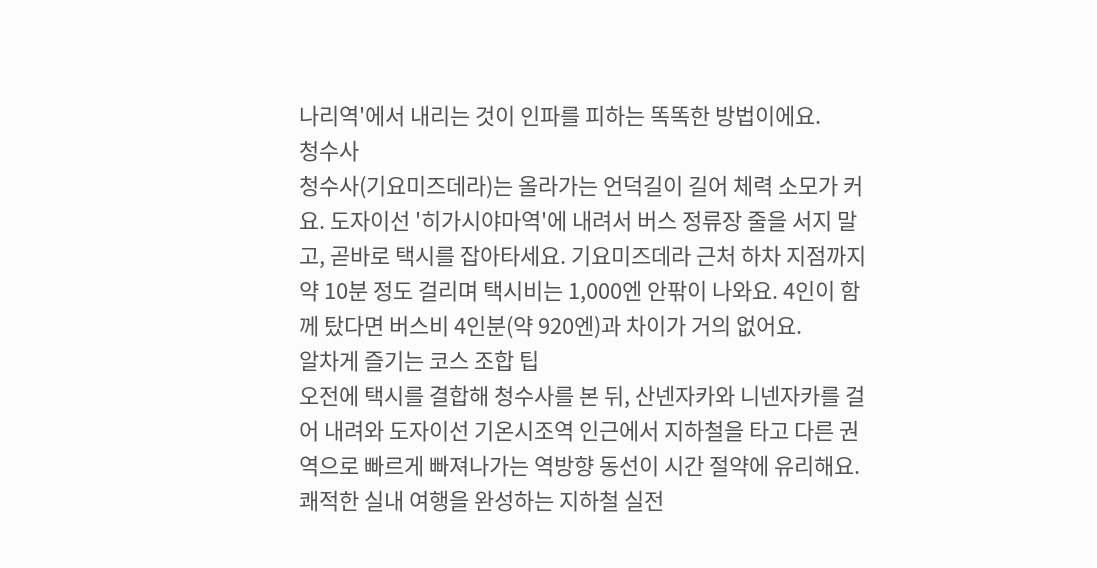나리역'에서 내리는 것이 인파를 피하는 똑똑한 방법이에요.
청수사
청수사(기요미즈데라)는 올라가는 언덕길이 길어 체력 소모가 커요. 도자이선 '히가시야마역'에 내려서 버스 정류장 줄을 서지 말고, 곧바로 택시를 잡아타세요. 기요미즈데라 근처 하차 지점까지 약 10분 정도 걸리며 택시비는 1,000엔 안팎이 나와요. 4인이 함께 탔다면 버스비 4인분(약 920엔)과 차이가 거의 없어요.
알차게 즐기는 코스 조합 팁
오전에 택시를 결합해 청수사를 본 뒤, 산넨자카와 니넨자카를 걸어 내려와 도자이선 기온시조역 인근에서 지하철을 타고 다른 권역으로 빠르게 빠져나가는 역방향 동선이 시간 절약에 유리해요.
쾌적한 실내 여행을 완성하는 지하철 실전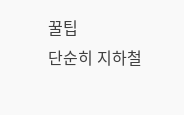꿀팁
단순히 지하철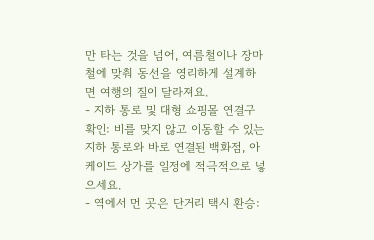만 타는 것을 넘어, 여름철이나 장마철에 맞춰 동선을 영리하게 설계하면 여행의 질이 달라져요.
- 지하 통로 및 대형 쇼핑몰 연결구 확인: 비를 맞지 않고 이동할 수 있는 지하 통로와 바로 연결된 백화점, 아케이드 상가를 일정에 적극적으로 넣으세요.
- 역에서 먼 곳은 단거리 택시 환승: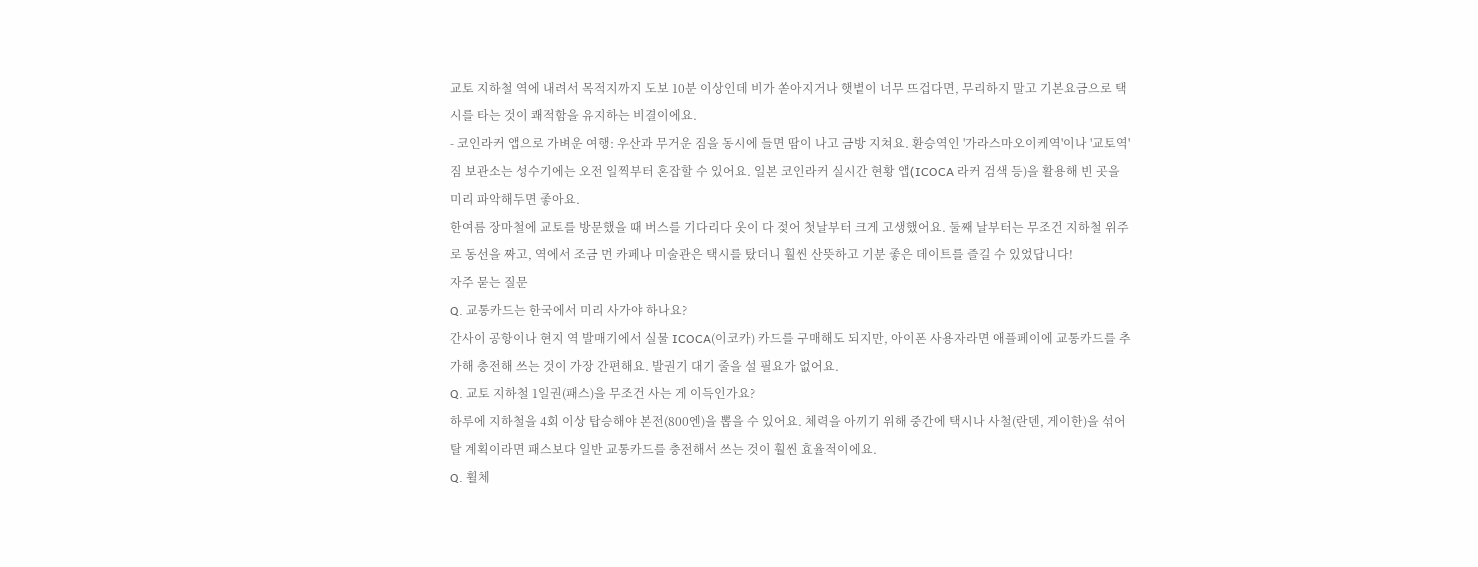교토 지하철 역에 내려서 목적지까지 도보 10분 이상인데 비가 쏟아지거나 햇볕이 너무 뜨겁다면, 무리하지 말고 기본요금으로 택시를 타는 것이 쾌적함을 유지하는 비결이에요.
- 코인라커 앱으로 가벼운 여행: 우산과 무거운 짐을 동시에 들면 땀이 나고 금방 지쳐요. 환승역인 '가라스마오이케역'이나 '교토역' 짐 보관소는 성수기에는 오전 일찍부터 혼잡할 수 있어요. 일본 코인라커 실시간 현황 앱(ICOCA 라커 검색 등)을 활용해 빈 곳을 미리 파악해두면 좋아요.
한여름 장마철에 교토를 방문했을 때 버스를 기다리다 옷이 다 젖어 첫날부터 크게 고생했어요. 둘째 날부터는 무조건 지하철 위주로 동선을 짜고, 역에서 조금 먼 카페나 미술관은 택시를 탔더니 훨씬 산뜻하고 기분 좋은 데이트를 즐길 수 있었답니다!
자주 묻는 질문
Q. 교통카드는 한국에서 미리 사가야 하나요?
간사이 공항이나 현지 역 발매기에서 실물 ICOCA(이코카) 카드를 구매해도 되지만, 아이폰 사용자라면 애플페이에 교통카드를 추가해 충전해 쓰는 것이 가장 간편해요. 발권기 대기 줄을 설 필요가 없어요.
Q. 교토 지하철 1일권(패스)을 무조건 사는 게 이득인가요?
하루에 지하철을 4회 이상 탑승해야 본전(800엔)을 뽑을 수 있어요. 체력을 아끼기 위해 중간에 택시나 사철(란덴, 게이한)을 섞어 탈 계획이라면 패스보다 일반 교통카드를 충전해서 쓰는 것이 훨씬 효율적이에요.
Q. 휠체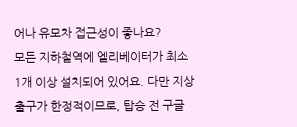어나 유모차 접근성이 좋나요?
모든 지하철역에 엘리베이터가 최소 1개 이상 설치되어 있어요. 다만 지상 출구가 한정적이므로, 탑승 전 구글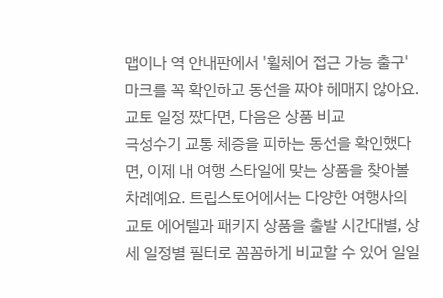맵이나 역 안내판에서 '휠체어 접근 가능 출구' 마크를 꼭 확인하고 동선을 짜야 헤매지 않아요.
교토 일정 짰다면, 다음은 상품 비교
극성수기 교통 체증을 피하는 동선을 확인했다면, 이제 내 여행 스타일에 맞는 상품을 찾아볼 차례예요. 트립스토어에서는 다양한 여행사의 교토 에어텔과 패키지 상품을 출발 시간대별, 상세 일정별 필터로 꼼꼼하게 비교할 수 있어 일일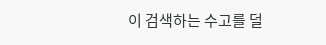이 검색하는 수고를 덜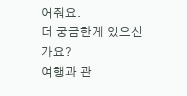어줘요.
더 궁금한게 있으신가요?
여행과 관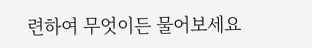련하여 무엇이든 물어보세요